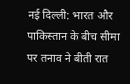नई दिल्ली: भारत और पाकिस्तान के बीच सीमा पर तनाव ने बीती रात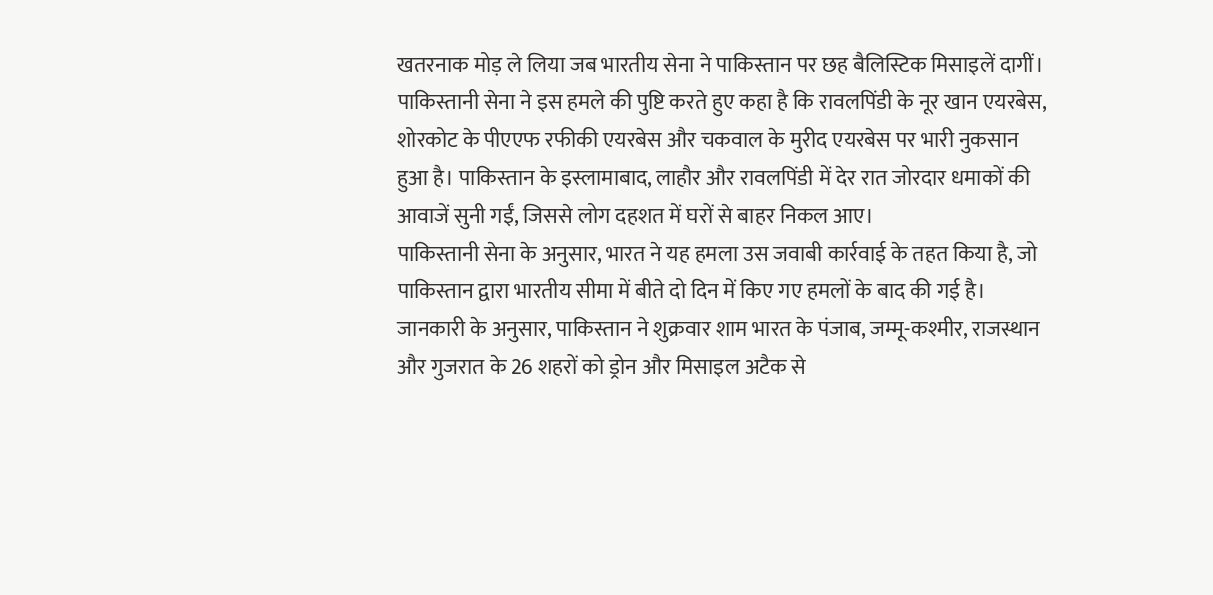खतरनाक मोड़ ले लिया जब भारतीय सेना ने पाकिस्तान पर छह बैलिस्टिक मिसाइलें दागीं। पाकिस्तानी सेना ने इस हमले की पुष्टि करते हुए कहा है कि रावलपिंडी के नूर खान एयरबेस, शोरकोट के पीएएफ रफीकी एयरबेस और चकवाल के मुरीद एयरबेस पर भारी नुकसान हुआ है। पाकिस्तान के इस्लामाबाद, लाहौर और रावलपिंडी में देर रात जोरदार धमाकों की आवाजें सुनी गईं, जिससे लोग दहशत में घरों से बाहर निकल आए।
पाकिस्तानी सेना के अनुसार, भारत ने यह हमला उस जवाबी कार्रवाई के तहत किया है, जो पाकिस्तान द्वारा भारतीय सीमा में बीते दो दिन में किए गए हमलों के बाद की गई है। जानकारी के अनुसार, पाकिस्तान ने शुक्रवार शाम भारत के पंजाब, जम्मू-कश्मीर, राजस्थान और गुजरात के 26 शहरों को ड्रोन और मिसाइल अटैक से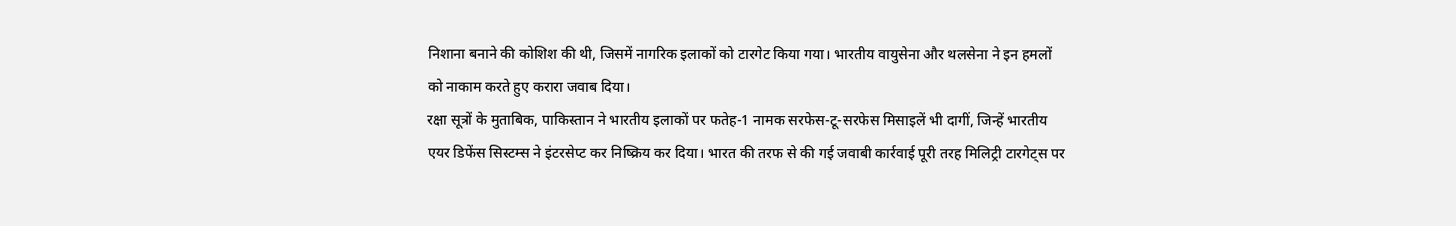निशाना बनाने की कोशिश की थी, जिसमें नागरिक इलाकों को टारगेट किया गया। भारतीय वायुसेना और थलसेना ने इन हमलों को नाकाम करते हुए करारा जवाब दिया।
रक्षा सूत्रों के मुताबिक, पाकिस्तान ने भारतीय इलाकों पर फतेह-1 नामक सरफेस-टू-सरफेस मिसाइलें भी दागीं, जिन्हें भारतीय एयर डिफेंस सिस्टम्स ने इंटरसेप्ट कर निष्क्रिय कर दिया। भारत की तरफ से की गई जवाबी कार्रवाई पूरी तरह मिलिट्री टारगेट्स पर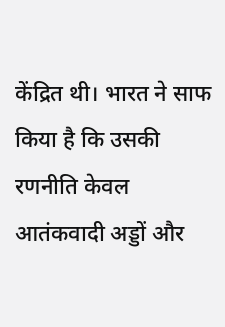केंद्रित थी। भारत ने साफ किया है कि उसकी रणनीति केवल आतंकवादी अड्डों और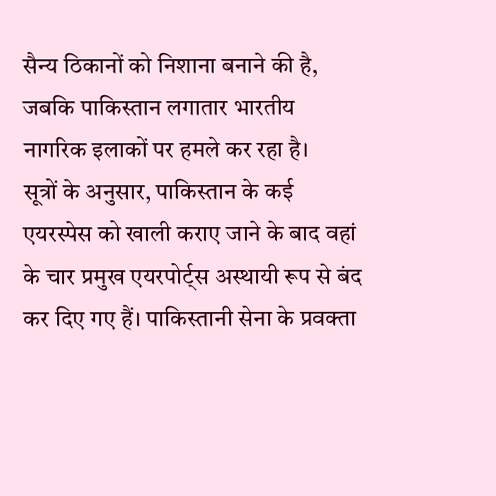सैन्य ठिकानों को निशाना बनाने की है, जबकि पाकिस्तान लगातार भारतीय नागरिक इलाकों पर हमले कर रहा है।
सूत्रों के अनुसार, पाकिस्तान के कई एयरस्पेस को खाली कराए जाने के बाद वहां के चार प्रमुख एयरपोर्ट्स अस्थायी रूप से बंद कर दिए गए हैं। पाकिस्तानी सेना के प्रवक्ता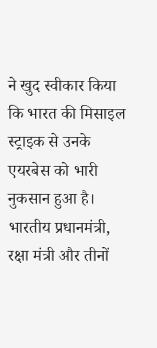ने खुद स्वीकार किया कि भारत की मिसाइल स्ट्राइक से उनके एयरबेस को भारी नुकसान हुआ है।
भारतीय प्रधानमंत्री, रक्षा मंत्री और तीनों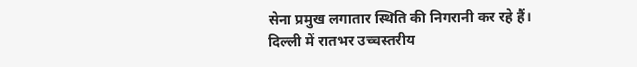सेना प्रमुख लगातार स्थिति की निगरानी कर रहे हैं। दिल्ली में रातभर उच्चस्तरीय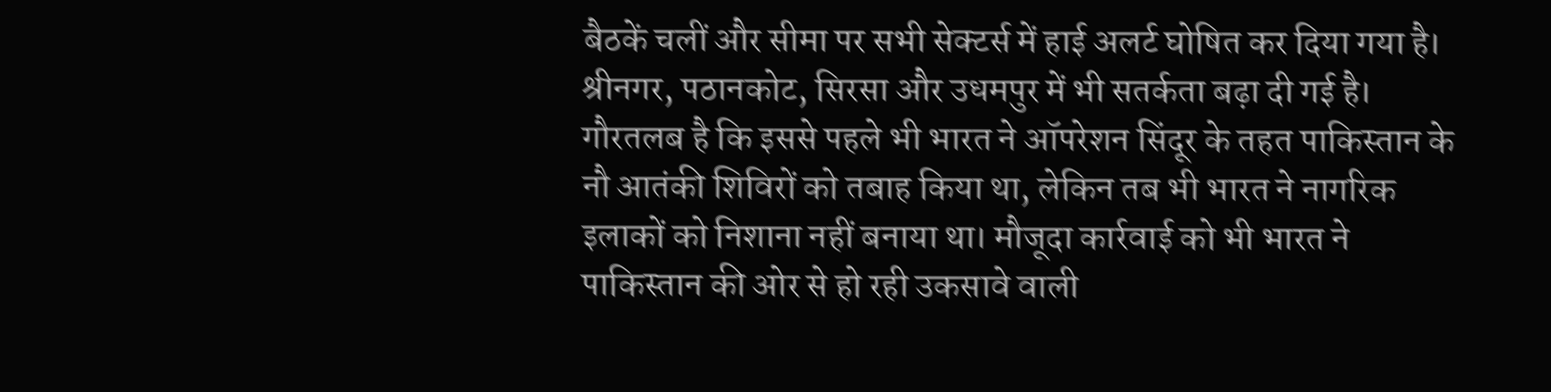बैठकें चलीं और सीमा पर सभी सेक्टर्स में हाई अलर्ट घोषित कर दिया गया है। श्रीनगर, पठानकोट, सिरसा और उधमपुर में भी सतर्कता बढ़ा दी गई है।
गौरतलब है कि इससे पहले भी भारत ने ऑपरेशन सिंदूर के तहत पाकिस्तान के नौ आतंकी शिविरों को तबाह किया था, लेकिन तब भी भारत ने नागरिक इलाकों को निशाना नहीं बनाया था। मौजूदा कार्रवाई को भी भारत ने पाकिस्तान की ओर से हो रही उकसावे वाली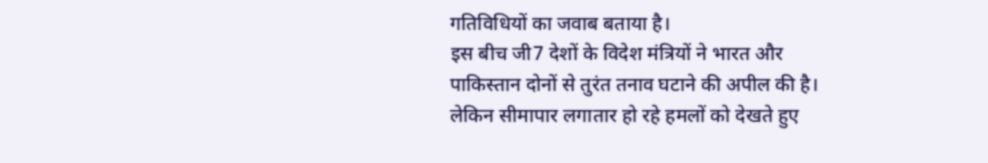गतिविधियों का जवाब बताया है।
इस बीच जी7 देशों के विदेश मंत्रियों ने भारत और पाकिस्तान दोनों से तुरंत तनाव घटाने की अपील की है। लेकिन सीमापार लगातार हो रहे हमलों को देखते हुए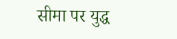सीमा पर युद्ध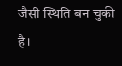जैसी स्थिति बन चुकी है।